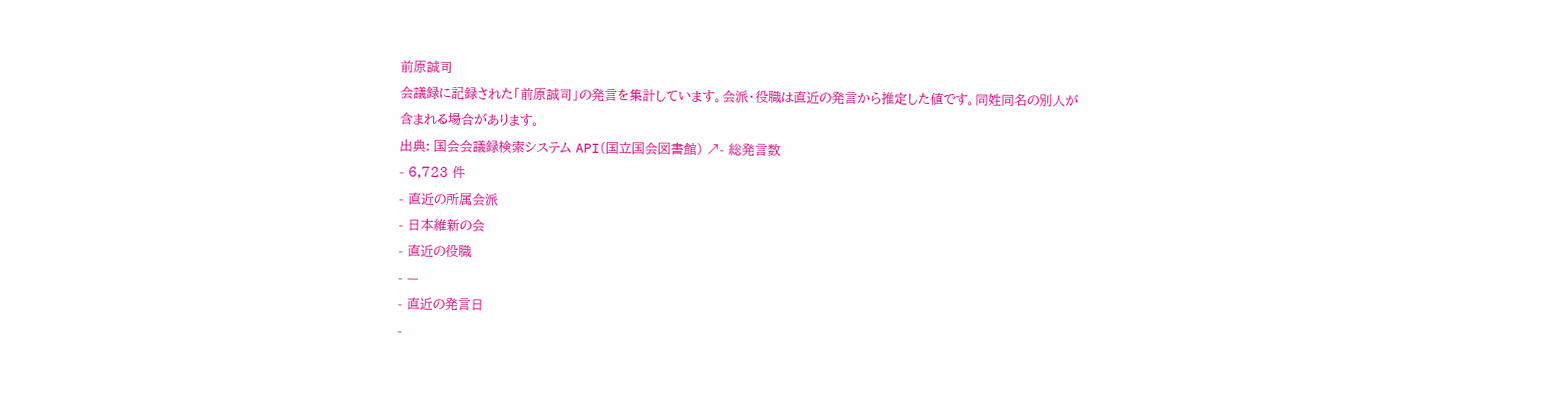前原誠司
会議録に記録された「前原誠司」の発言を集計しています。会派・役職は直近の発言から推定した値です。同姓同名の別人が含まれる場合があります。
出典: 国会会議録検索システム API(国立国会図書館) ↗- 総発言数
- 6,723 件
- 直近の所属会派
- 日本維新の会
- 直近の役職
- —
- 直近の発言日
-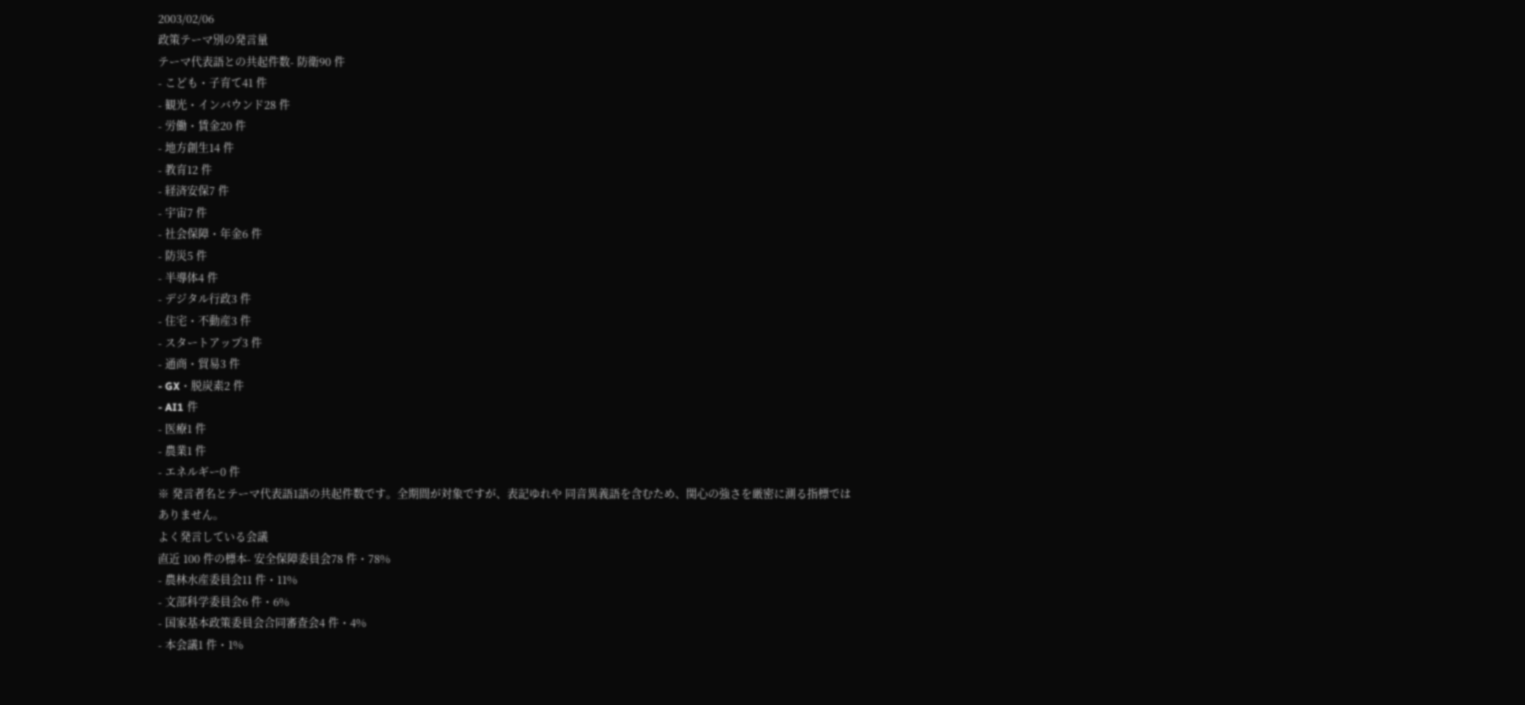2003/02/06
政策テーマ別の発言量
テーマ代表語との共起件数- 防衛90 件
- こども・子育て41 件
- 観光・インバウンド28 件
- 労働・賃金20 件
- 地方創生14 件
- 教育12 件
- 経済安保7 件
- 宇宙7 件
- 社会保障・年金6 件
- 防災5 件
- 半導体4 件
- デジタル行政3 件
- 住宅・不動産3 件
- スタートアップ3 件
- 通商・貿易3 件
- GX・脱炭素2 件
- AI1 件
- 医療1 件
- 農業1 件
- エネルギー0 件
※ 発言者名とテーマ代表語1語の共起件数です。全期間が対象ですが、表記ゆれや 同音異義語を含むため、関心の強さを厳密に測る指標ではありません。
よく発言している会議
直近 100 件の標本- 安全保障委員会78 件・78%
- 農林水産委員会11 件・11%
- 文部科学委員会6 件・6%
- 国家基本政策委員会合同審査会4 件・4%
- 本会議1 件・1%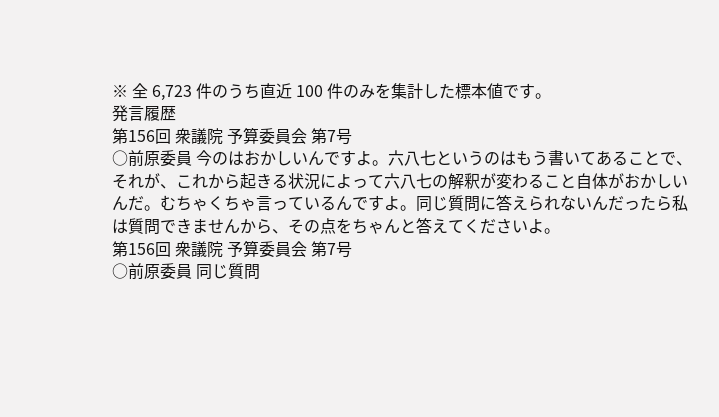※ 全 6,723 件のうち直近 100 件のみを集計した標本値です。
発言履歴
第156回 衆議院 予算委員会 第7号
○前原委員 今のはおかしいんですよ。六八七というのはもう書いてあることで、それが、これから起きる状況によって六八七の解釈が変わること自体がおかしいんだ。むちゃくちゃ言っているんですよ。同じ質問に答えられないんだったら私は質問できませんから、その点をちゃんと答えてくださいよ。
第156回 衆議院 予算委員会 第7号
○前原委員 同じ質問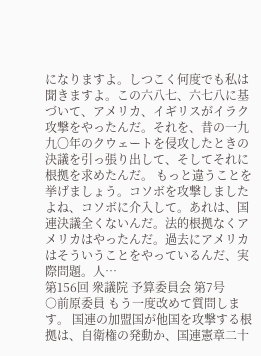になりますよ。しつこく何度でも私は聞きますよ。この六八七、六七八に基づいて、アメリカ、イギリスがイラク攻撃をやったんだ。それを、昔の一九九〇年のクウェートを侵攻したときの決議を引っ張り出して、そしてそれに根拠を求めたんだ。 もっと違うことを挙げましょう。コソボを攻撃しましたよね、コソボに介入して。あれは、国連決議全くないんだ。法的根拠なくアメリカはやったんだ。過去にアメリカはそういうことをやっているんだ、実際問題。人…
第156回 衆議院 予算委員会 第7号
○前原委員 もう一度改めて質問します。 国連の加盟国が他国を攻撃する根拠は、自衛権の発動か、国連憲章二十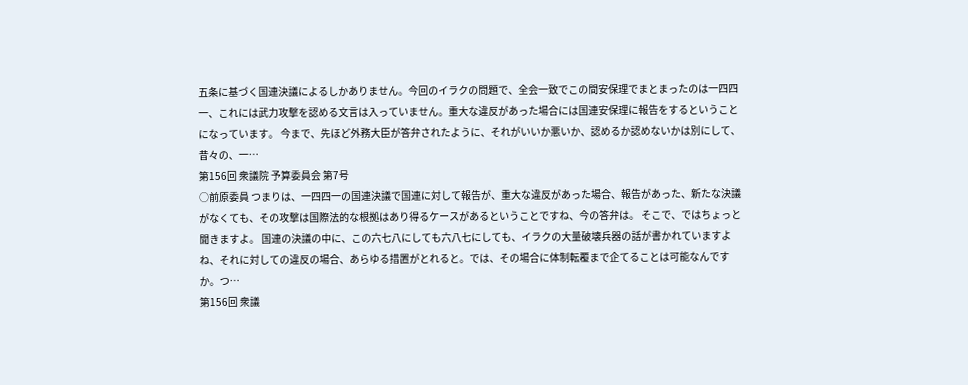五条に基づく国連決議によるしかありません。今回のイラクの問題で、全会一致でこの間安保理でまとまったのは一四四一、これには武力攻撃を認める文言は入っていません。重大な違反があった場合には国連安保理に報告をするということになっています。 今まで、先ほど外務大臣が答弁されたように、それがいいか悪いか、認めるか認めないかは別にして、昔々の、一…
第156回 衆議院 予算委員会 第7号
○前原委員 つまりは、一四四一の国連決議で国連に対して報告が、重大な違反があった場合、報告があった、新たな決議がなくても、その攻撃は国際法的な根拠はあり得るケースがあるということですね、今の答弁は。 そこで、ではちょっと聞きますよ。 国連の決議の中に、この六七八にしても六八七にしても、イラクの大量破壊兵器の話が書かれていますよね、それに対しての違反の場合、あらゆる措置がとれると。では、その場合に体制転覆まで企てることは可能なんですか。つ…
第156回 衆議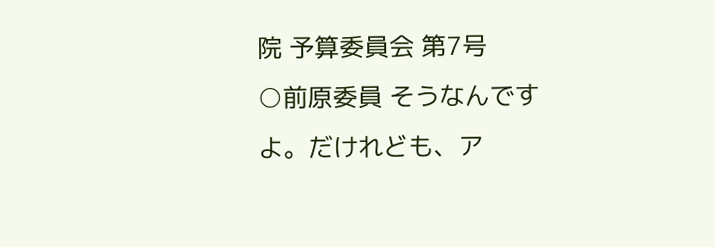院 予算委員会 第7号
○前原委員 そうなんですよ。だけれども、ア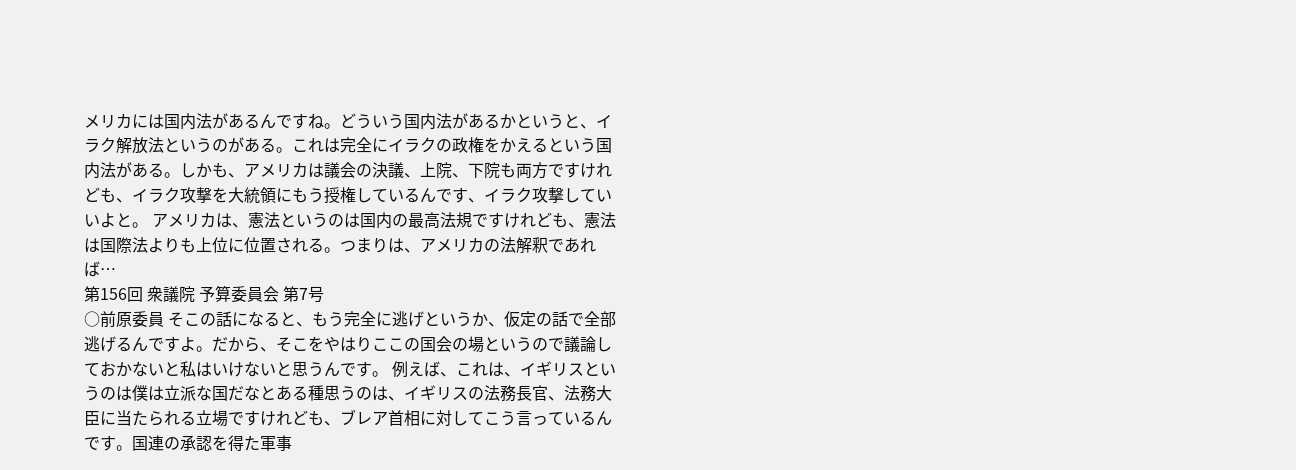メリカには国内法があるんですね。どういう国内法があるかというと、イラク解放法というのがある。これは完全にイラクの政権をかえるという国内法がある。しかも、アメリカは議会の決議、上院、下院も両方ですけれども、イラク攻撃を大統領にもう授権しているんです、イラク攻撃していいよと。 アメリカは、憲法というのは国内の最高法規ですけれども、憲法は国際法よりも上位に位置される。つまりは、アメリカの法解釈であれば…
第156回 衆議院 予算委員会 第7号
○前原委員 そこの話になると、もう完全に逃げというか、仮定の話で全部逃げるんですよ。だから、そこをやはりここの国会の場というので議論しておかないと私はいけないと思うんです。 例えば、これは、イギリスというのは僕は立派な国だなとある種思うのは、イギリスの法務長官、法務大臣に当たられる立場ですけれども、ブレア首相に対してこう言っているんです。国連の承認を得た軍事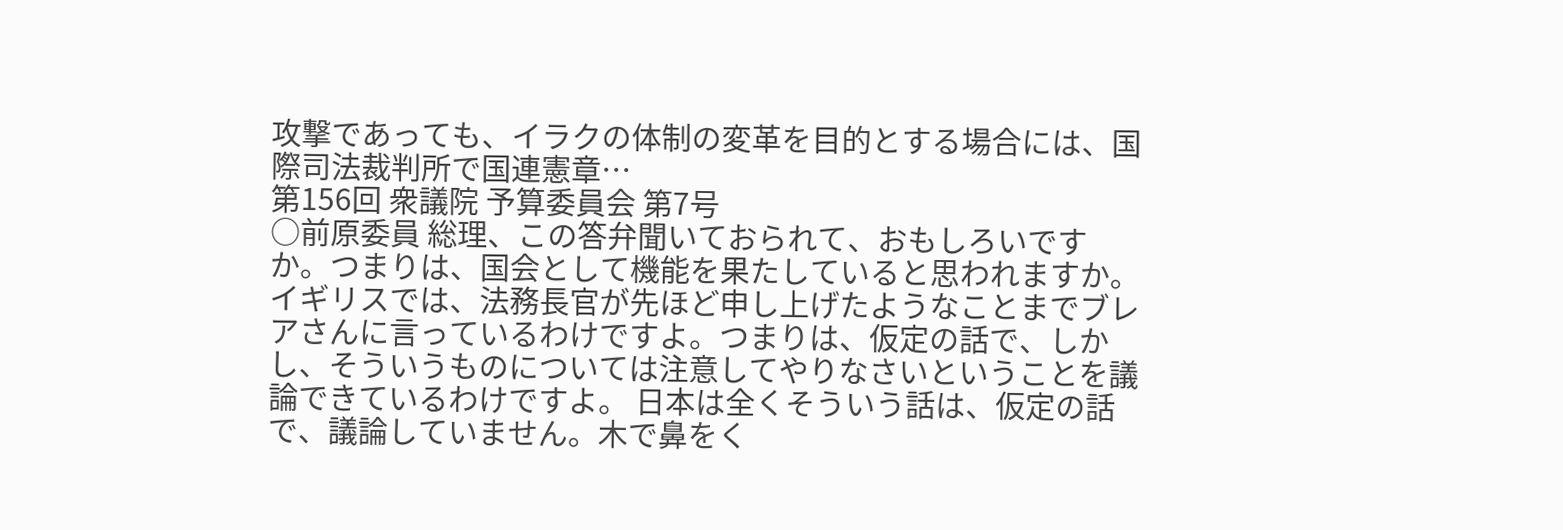攻撃であっても、イラクの体制の変革を目的とする場合には、国際司法裁判所で国連憲章…
第156回 衆議院 予算委員会 第7号
○前原委員 総理、この答弁聞いておられて、おもしろいですか。つまりは、国会として機能を果たしていると思われますか。 イギリスでは、法務長官が先ほど申し上げたようなことまでブレアさんに言っているわけですよ。つまりは、仮定の話で、しかし、そういうものについては注意してやりなさいということを議論できているわけですよ。 日本は全くそういう話は、仮定の話で、議論していません。木で鼻をく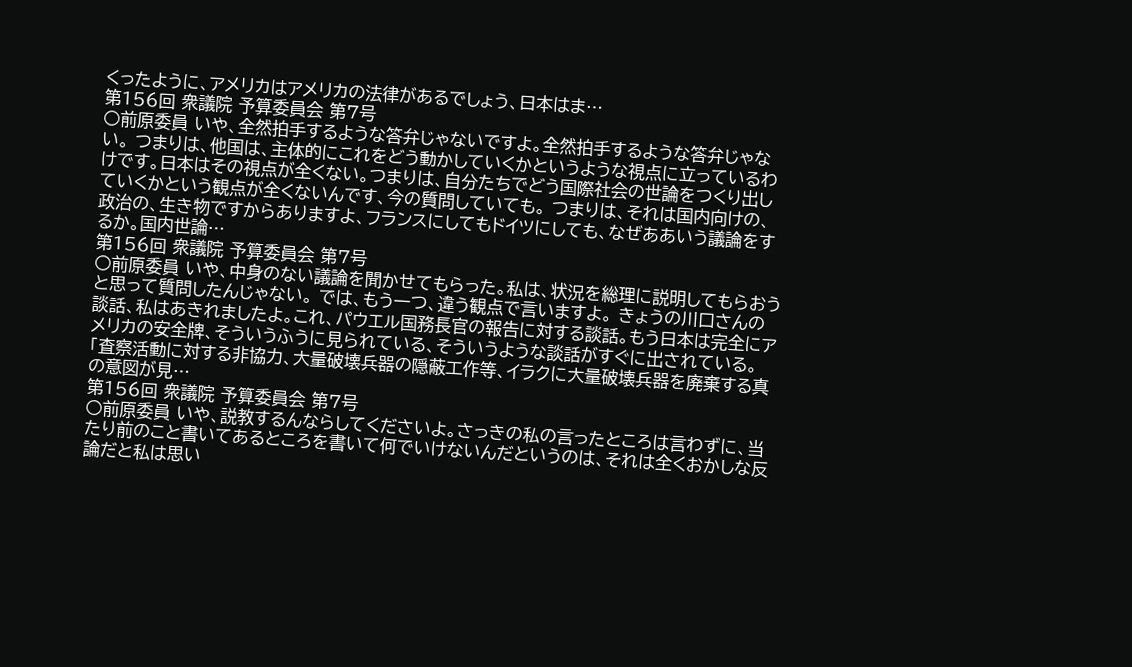くったように、アメリカはアメリカの法律があるでしょう、日本はま…
第156回 衆議院 予算委員会 第7号
○前原委員 いや、全然拍手するような答弁じゃないですよ。全然拍手するような答弁じゃない。 つまりは、他国は、主体的にこれをどう動かしていくかというような視点に立っているわけです。日本はその視点が全くない。つまりは、自分たちでどう国際社会の世論をつくり出していくかという観点が全くないんです、今の質問していても。 つまりは、それは国内向けの、政治の、生き物ですからありますよ、フランスにしてもドイツにしても、なぜああいう議論をするか。国内世論…
第156回 衆議院 予算委員会 第7号
○前原委員 いや、中身のない議論を聞かせてもらった。私は、状況を総理に説明してもらおうと思って質問したんじゃない。 では、もう一つ、違う観点で言いますよ。 きょうの川口さんの談話、私はあきれましたよ。これ、パウエル国務長官の報告に対する談話。もう日本は完全にアメリカの安全牌、そういうふうに見られている、そういうような談話がすぐに出されている。 「査察活動に対する非協力、大量破壊兵器の隠蔽工作等、イラクに大量破壊兵器を廃棄する真の意図が見…
第156回 衆議院 予算委員会 第7号
○前原委員 いや、説教するんならしてくださいよ。さっきの私の言ったところは言わずに、当たり前のこと書いてあるところを書いて何でいけないんだというのは、それは全くおかしな反論だと私は思い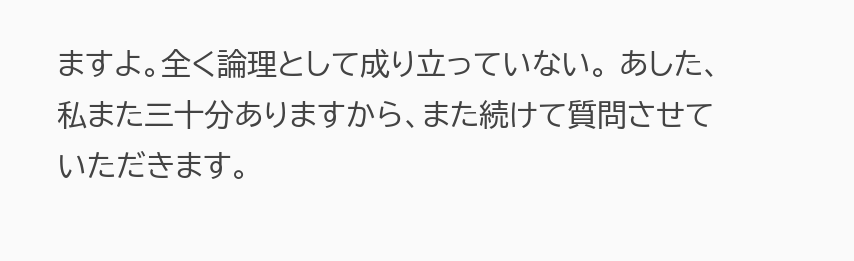ますよ。全く論理として成り立っていない。 あした、私また三十分ありますから、また続けて質問させていただきます。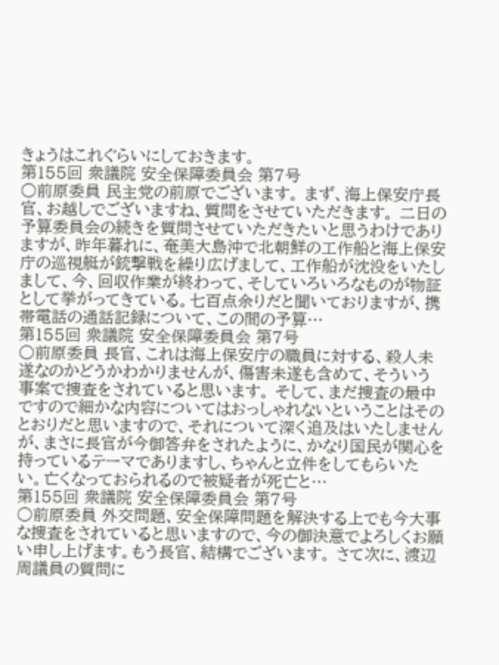きょうはこれぐらいにしておきます。
第155回 衆議院 安全保障委員会 第7号
○前原委員 民主党の前原でございます。 まず、海上保安庁長官、お越しでございますね、質問をさせていただきます。 二日の予算委員会の続きを質問させていただきたいと思うわけでありますが、昨年暮れに、奄美大島沖で北朝鮮の工作船と海上保安庁の巡視艇が銃撃戦を繰り広げまして、工作船が沈没をいたしまして、今、回収作業が終わって、そしていろいろなものが物証として挙がってきている。七百点余りだと聞いておりますが、携帯電話の通話記録について、この間の予算…
第155回 衆議院 安全保障委員会 第7号
○前原委員 長官、これは海上保安庁の職員に対する、殺人未遂なのかどうかわかりませんが、傷害未遂も含めて、そういう事案で捜査をされていると思います。 そして、まだ捜査の最中ですので細かな内容についてはおっしゃれないということはそのとおりだと思いますので、それについて深く追及はいたしませんが、まさに長官が今御答弁をされたように、かなり国民が関心を持っているテーマでありますし、ちゃんと立件をしてもらいたい。亡くなっておられるので被疑者が死亡と…
第155回 衆議院 安全保障委員会 第7号
○前原委員 外交問題、安全保障問題を解決する上でも今大事な捜査をされていると思いますので、今の御決意でよろしくお願い申し上げます。もう長官、結構でございます。 さて次に、渡辺周議員の質問に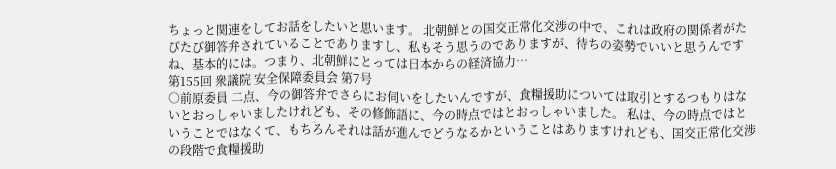ちょっと関連をしてお話をしたいと思います。 北朝鮮との国交正常化交渉の中で、これは政府の関係者がたびたび御答弁されていることでありますし、私もそう思うのでありますが、待ちの姿勢でいいと思うんですね、基本的には。つまり、北朝鮮にとっては日本からの経済協力…
第155回 衆議院 安全保障委員会 第7号
○前原委員 二点、今の御答弁でさらにお伺いをしたいんですが、食糧援助については取引とするつもりはないとおっしゃいましたけれども、その修飾語に、今の時点ではとおっしゃいました。 私は、今の時点ではということではなくて、もちろんそれは話が進んでどうなるかということはありますけれども、国交正常化交渉の段階で食糧援助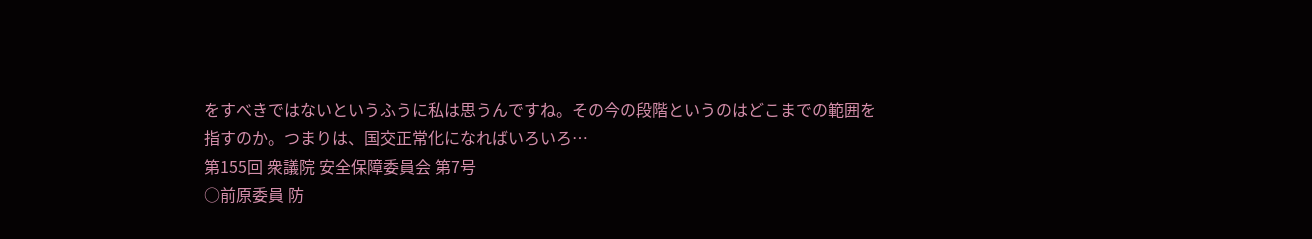をすべきではないというふうに私は思うんですね。その今の段階というのはどこまでの範囲を指すのか。つまりは、国交正常化になればいろいろ…
第155回 衆議院 安全保障委員会 第7号
○前原委員 防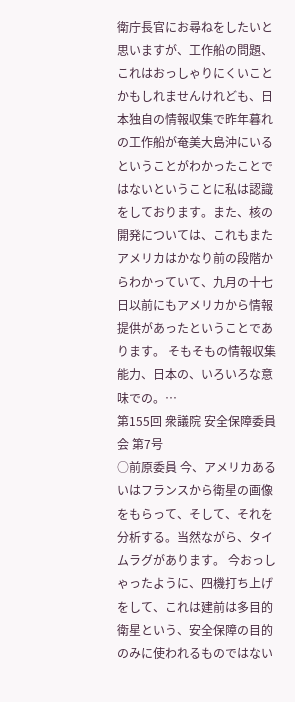衛庁長官にお尋ねをしたいと思いますが、工作船の問題、これはおっしゃりにくいことかもしれませんけれども、日本独自の情報収集で昨年暮れの工作船が奄美大島沖にいるということがわかったことではないということに私は認識をしております。また、核の開発については、これもまたアメリカはかなり前の段階からわかっていて、九月の十七日以前にもアメリカから情報提供があったということであります。 そもそもの情報収集能力、日本の、いろいろな意味での。…
第155回 衆議院 安全保障委員会 第7号
○前原委員 今、アメリカあるいはフランスから衛星の画像をもらって、そして、それを分析する。当然ながら、タイムラグがあります。 今おっしゃったように、四機打ち上げをして、これは建前は多目的衛星という、安全保障の目的のみに使われるものではない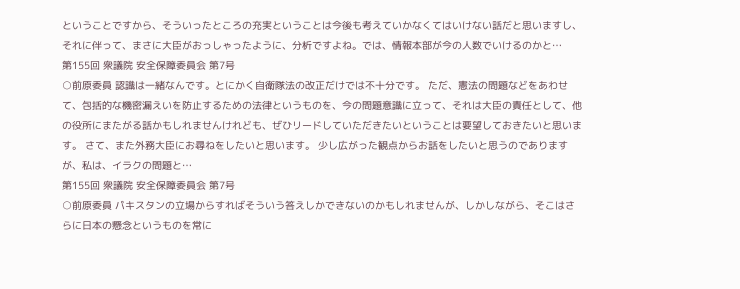ということですから、そういったところの充実ということは今後も考えていかなくてはいけない話だと思いますし、それに伴って、まさに大臣がおっしゃったように、分析ですよね。では、情報本部が今の人数でいけるのかと…
第155回 衆議院 安全保障委員会 第7号
○前原委員 認識は一緒なんです。とにかく自衛隊法の改正だけでは不十分です。 ただ、憲法の問題などをあわせて、包括的な機密漏えいを防止するための法律というものを、今の問題意識に立って、それは大臣の責任として、他の役所にまたがる話かもしれませんけれども、ぜひリードしていただきたいということは要望しておきたいと思います。 さて、また外務大臣にお尋ねをしたいと思います。 少し広がった観点からお話をしたいと思うのでありますが、私は、イラクの問題と…
第155回 衆議院 安全保障委員会 第7号
○前原委員 パキスタンの立場からすればそういう答えしかできないのかもしれませんが、しかしながら、そこはさらに日本の懸念というものを常に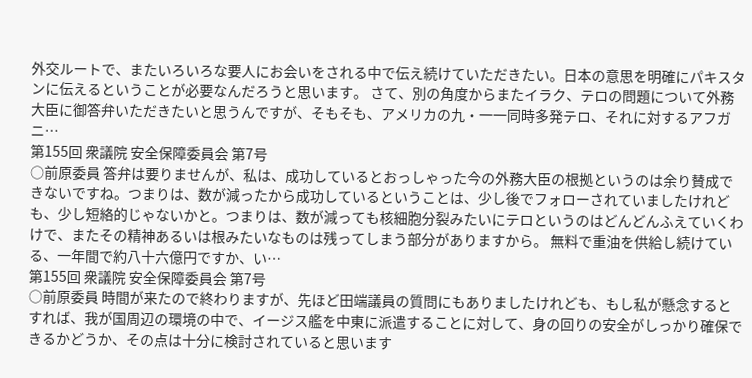外交ルートで、またいろいろな要人にお会いをされる中で伝え続けていただきたい。日本の意思を明確にパキスタンに伝えるということが必要なんだろうと思います。 さて、別の角度からまたイラク、テロの問題について外務大臣に御答弁いただきたいと思うんですが、そもそも、アメリカの九・一一同時多発テロ、それに対するアフガニ…
第155回 衆議院 安全保障委員会 第7号
○前原委員 答弁は要りませんが、私は、成功しているとおっしゃった今の外務大臣の根拠というのは余り賛成できないですね。つまりは、数が減ったから成功しているということは、少し後でフォローされていましたけれども、少し短絡的じゃないかと。つまりは、数が減っても核細胞分裂みたいにテロというのはどんどんふえていくわけで、またその精神あるいは根みたいなものは残ってしまう部分がありますから。 無料で重油を供給し続けている、一年間で約八十六億円ですか、い…
第155回 衆議院 安全保障委員会 第7号
○前原委員 時間が来たので終わりますが、先ほど田端議員の質問にもありましたけれども、もし私が懸念するとすれば、我が国周辺の環境の中で、イージス艦を中東に派遣することに対して、身の回りの安全がしっかり確保できるかどうか、その点は十分に検討されていると思います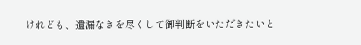けれども、遺漏なきを尽くして御判断をいただきたいと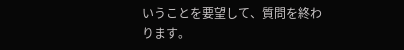いうことを要望して、質問を終わります。